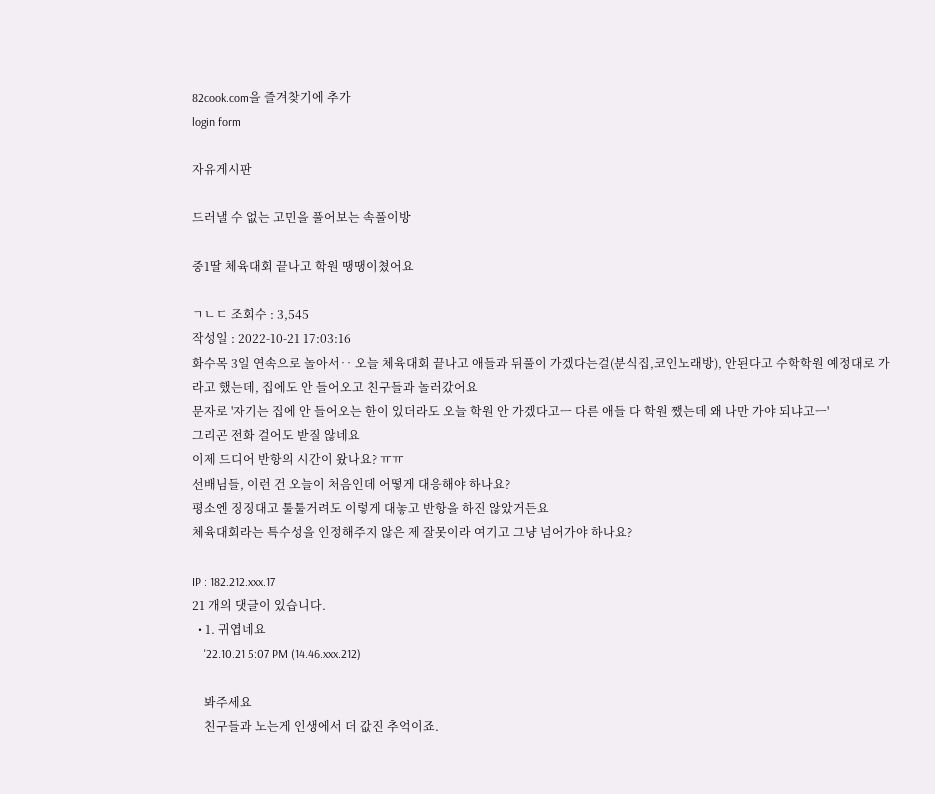82cook.com을 즐겨찾기에 추가
login form

자유게시판

드러낼 수 없는 고민을 풀어보는 속풀이방

중1딸 체육대회 끝나고 학원 땡땡이쳤어요

ㄱㄴㄷ 조회수 : 3,545
작성일 : 2022-10-21 17:03:16
화수목 3일 연속으로 놀아서‥ 오늘 체육대회 끝나고 애들과 뒤풀이 가겠다는걸(분식집,코인노래방), 안된다고 수학학원 예정대로 가라고 했는데, 집에도 안 들어오고 친구들과 놀러갔어요
문자로 '자기는 집에 안 들어오는 한이 있더라도 오늘 학원 안 가겠다고ㅡ 다른 애들 다 학원 쨌는데 왜 나만 가야 되냐고ㅡ'
그리곤 전화 걸어도 받질 않네요
이제 드디어 반항의 시간이 왔나요? ㅠㅠ
선배님들, 이런 건 오늘이 처음인데 어떻게 대응해야 하나요?
평소엔 징징대고 툴툴거려도 이렇게 대놓고 반항을 하진 않았거든요
체육대회라는 특수성을 인정해주지 않은 제 잘못이라 여기고 그냥 넘어가야 하나요?

IP : 182.212.xxx.17
21 개의 댓글이 있습니다.
  • 1. 귀엽네요
    '22.10.21 5:07 PM (14.46.xxx.212)

    봐주세요
    친구들과 노는게 인생에서 더 값진 추억이죠.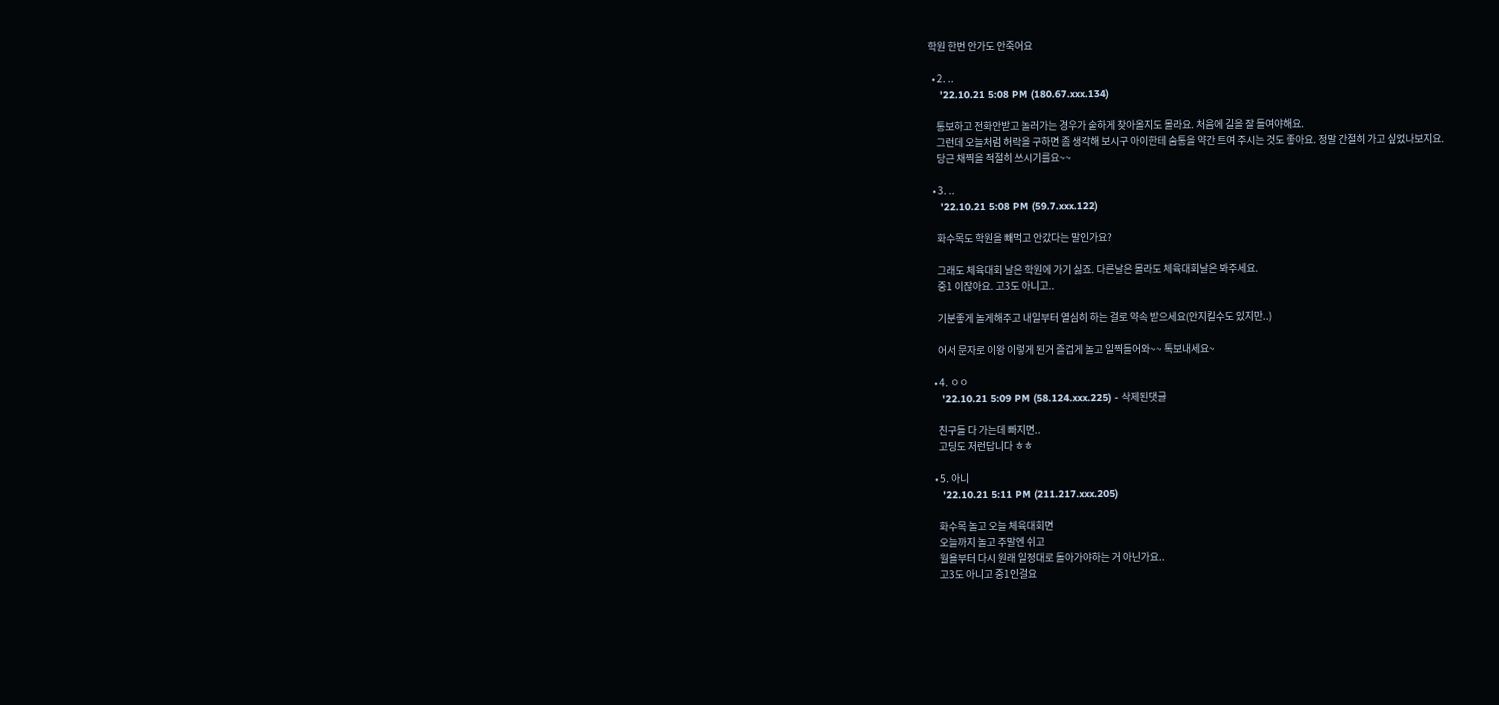학원 한번 안가도 안죽어요

  • 2. ..
    '22.10.21 5:08 PM (180.67.xxx.134)

    통보하고 전화안받고 놀러가는 경우가 숱하게 찾아올지도 몰라요. 처음에 길을 잘 들여야해요.
    그런데 오늘처럼 허락을 구하면 좀 생각해 보시구 아이한테 숨통을 약간 트여 주시는 것도 좋아요. 정말 간절히 가고 싶었나보지요.
    당근 채찍을 적절히 쓰시기를요~~

  • 3. ..
    '22.10.21 5:08 PM (59.7.xxx.122)

    화수목도 학원을 빼먹고 안갔다는 말인가요?

    그래도 체육대회 날은 학원에 가기 싫죠. 다른날은 몰라도 체육대회날은 봐주세요.
    중1 이잖아요. 고3도 아니고..

    기분좋게 놀게해주고 내일부터 열심히 하는 걸로 약속 받으세요(안지킬수도 있지만..)

    어서 문자로 이왕 이렇게 된거 즐겁게 놀고 일찍들어와~~ 톡보내세요~

  • 4. ㅇㅇ
    '22.10.21 5:09 PM (58.124.xxx.225) - 삭제된댓글

    친구들 다 가는데 빠지면..
    고딩도 저런답니다 ㅎㅎ

  • 5. 아니
    '22.10.21 5:11 PM (211.217.xxx.205)

    화수목 놀고 오늘 체육대회면
    오늘까지 놀고 주말엔 쉬고
    월욜부터 다시 원래 일정대로 돌아가야하는 거 아닌가요..
    고3도 아니고 중1인걸요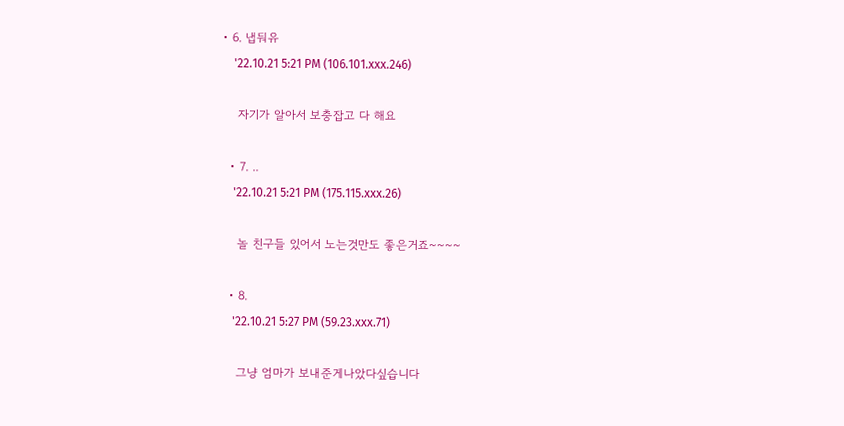• 6. 냅둬유
    '22.10.21 5:21 PM (106.101.xxx.246)

    자기가 알아서 보충잡고 다 해요

  • 7. ..
    '22.10.21 5:21 PM (175.115.xxx.26)

    놀 친구들 있어서 노는것만도 좋은거죠~~~~

  • 8.
    '22.10.21 5:27 PM (59.23.xxx.71)

    그냥 엄마가 보내준게나았다싶습니다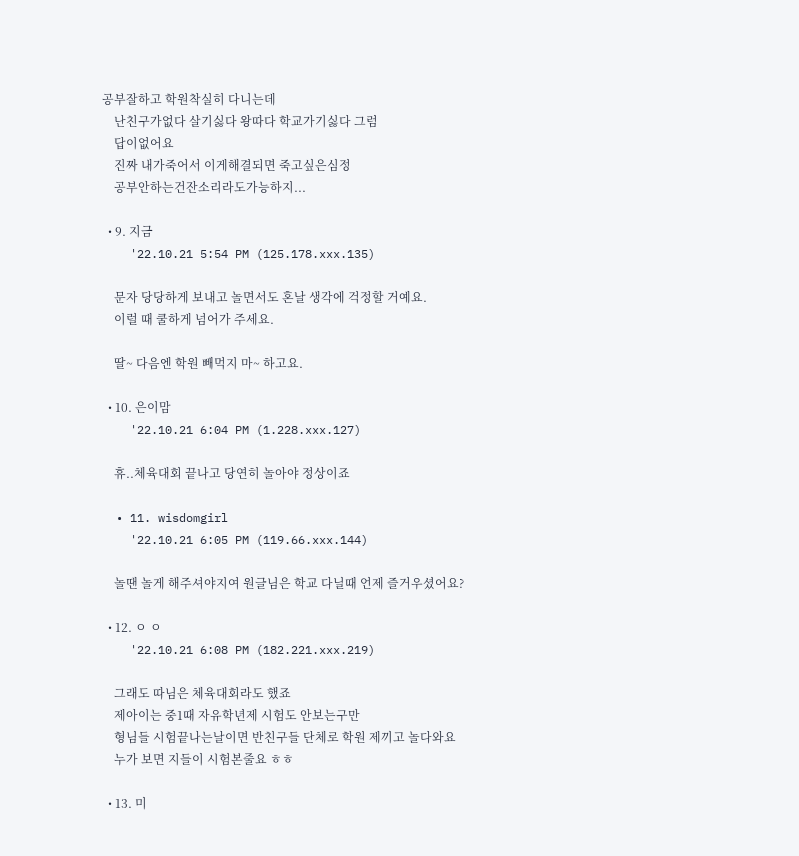공부잘하고 학원착실히 다니는데
    난친구가없다 살기싫다 왕따다 학교가기싫다 그럼
    답이없어요
    진짜 내가죽어서 이게해결되면 죽고싶은심정
    공부안하는건잔소리라도가능하지...

  • 9. 지금
    '22.10.21 5:54 PM (125.178.xxx.135)

    문자 당당하게 보내고 놀면서도 혼날 생각에 걱정할 거예요.
    이럴 때 쿨하게 넘어가 주세요.

    딸~ 다음엔 학원 빼먹지 마~ 하고요.

  • 10. 은이맘
    '22.10.21 6:04 PM (1.228.xxx.127)

    휴..체육대회 끝나고 당연히 놀아야 정상이죠

  • 11. wisdomgirl
    '22.10.21 6:05 PM (119.66.xxx.144)

    놀땐 놀게 해주셔야지여 원글님은 학교 다닐때 언제 즐거우셨어요?

  • 12. ㅇ ㅇ
    '22.10.21 6:08 PM (182.221.xxx.219)

    그래도 따님은 체육대회라도 했죠
    제아이는 중1때 자유학년제 시험도 안보는구만
    형님들 시험끝나는날이면 반친구들 단체로 학원 제끼고 놀다와요
    누가 보면 지들이 시험본줄요 ㅎㅎ

  • 13. 미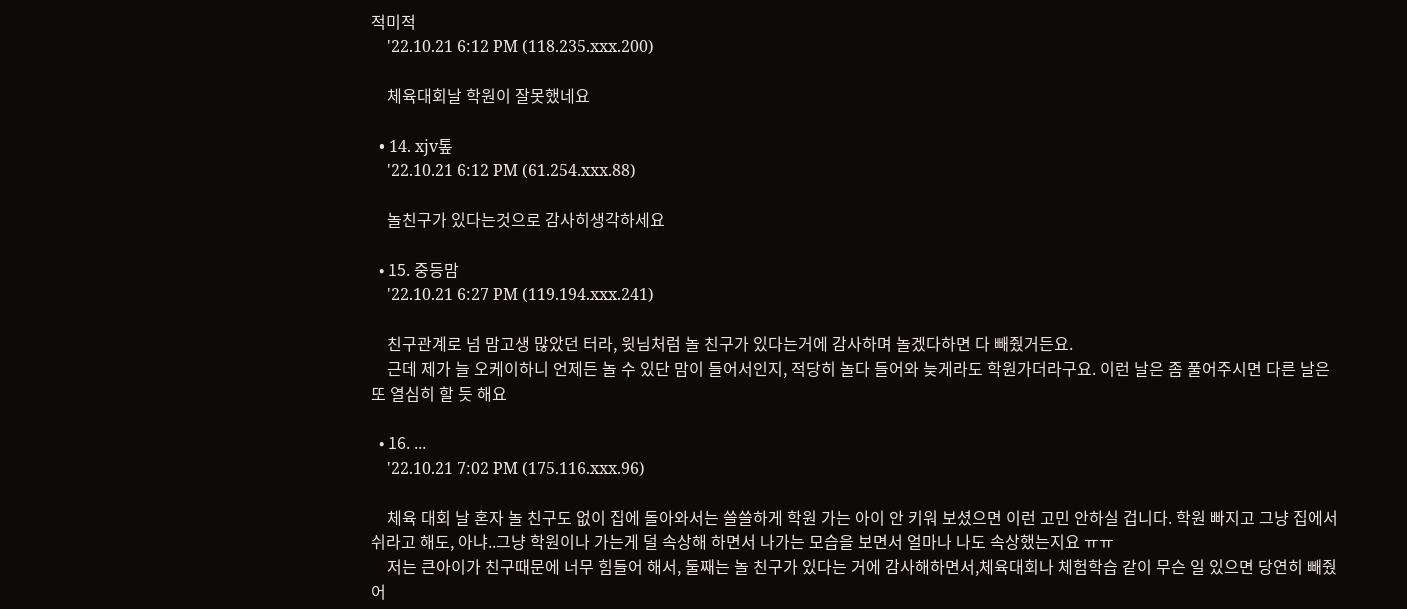적미적
    '22.10.21 6:12 PM (118.235.xxx.200)

    체육대회날 학원이 잘못했네요

  • 14. xjv톺
    '22.10.21 6:12 PM (61.254.xxx.88)

    놀친구가 있다는것으로 감사히생각하세요

  • 15. 중등맘
    '22.10.21 6:27 PM (119.194.xxx.241)

    친구관계로 넘 맘고생 많았던 터라, 윗님처럼 놀 친구가 있다는거에 감사하며 놀겠다하면 다 빼줬거든요.
    근데 제가 늘 오케이하니 언제든 놀 수 있단 맘이 들어서인지, 적당히 놀다 들어와 늦게라도 학원가더라구요. 이런 날은 좀 풀어주시면 다른 날은 또 열심히 할 듯 해요

  • 16. ...
    '22.10.21 7:02 PM (175.116.xxx.96)

    체육 대회 날 혼자 놀 친구도 없이 집에 돌아와서는 쓸쓸하게 학원 가는 아이 안 키워 보셨으면 이런 고민 안하실 겁니다. 학원 빠지고 그냥 집에서 쉬라고 해도, 아냐..그냥 학원이나 가는게 덜 속상해 하면서 나가는 모습을 보면서 얼마나 나도 속상했는지요 ㅠㅠ
    저는 큰아이가 친구때문에 너무 힘들어 해서, 둘째는 놀 친구가 있다는 거에 감사해하면서,체육대회나 체험학습 같이 무슨 일 있으면 당연히 빼줬어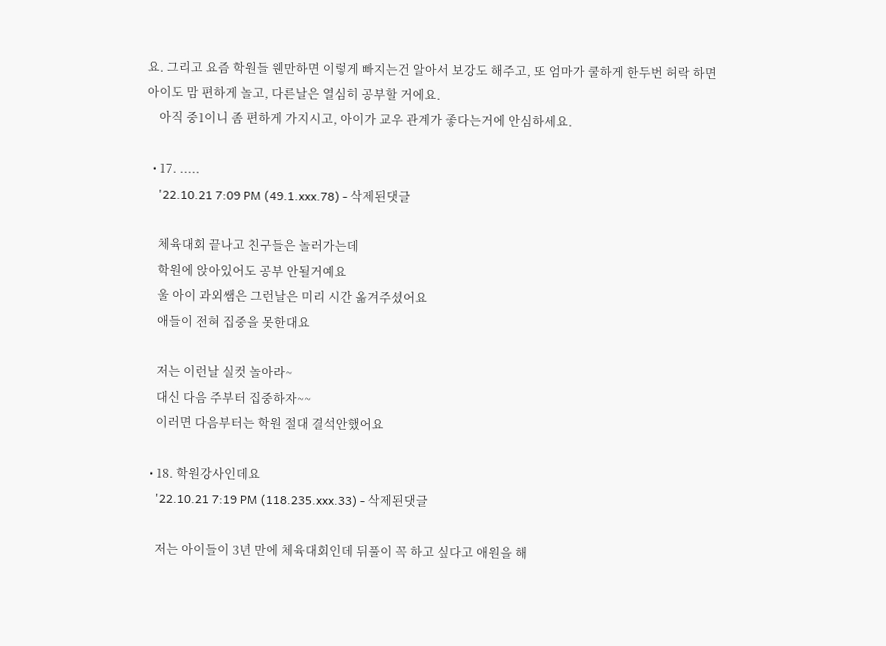요. 그리고 요즘 학원들 웬만하면 이렇게 빠지는건 알아서 보강도 해주고, 또 엄마가 쿨하게 한두번 허락 하면 아이도 맘 편하게 놀고, 다른날은 열심히 공부할 거에요.
    아직 중1이니 좀 편하게 가지시고, 아이가 교우 관계가 좋다는거에 안심하세요.

  • 17. .....
    '22.10.21 7:09 PM (49.1.xxx.78) - 삭제된댓글

    체육대회 끝나고 친구들은 놀러가는데
    학원에 앉아있어도 공부 안될거예요
    울 아이 과외쌤은 그런날은 미리 시간 옮겨주셨어요
    애들이 전혀 집중을 못한대요

    저는 이런날 실컷 놀아라~
    대신 다음 주부터 집중하자~~
    이러면 다음부터는 학원 절대 결석안했어요

  • 18. 학원강사인데요
    '22.10.21 7:19 PM (118.235.xxx.33) - 삭제된댓글

    저는 아이들이 3년 만에 체육대회인데 뒤풀이 꼭 하고 싶다고 애원을 해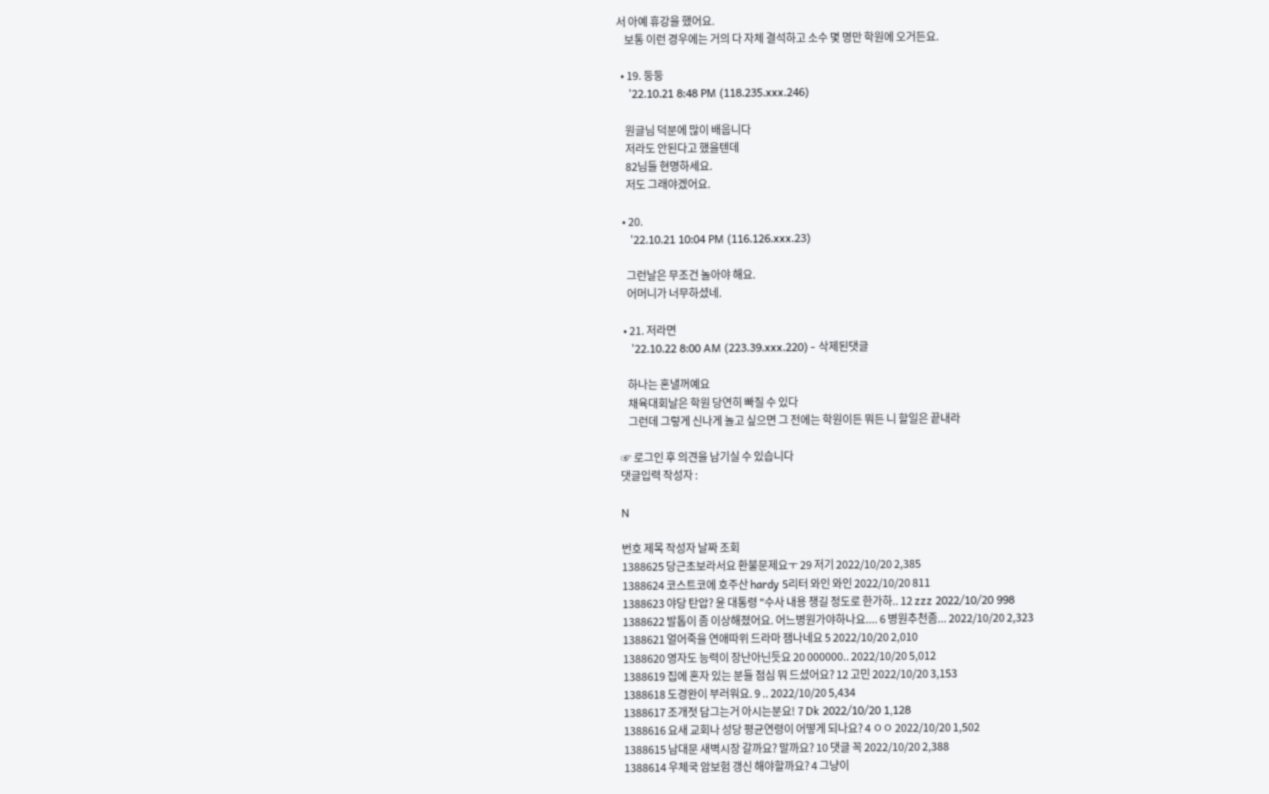서 아예 휴강을 했어요.
    보통 이런 경우에는 거의 다 자체 결석하고 소수 몇 명만 학원에 오거든요.

  • 19. 둥둥
    '22.10.21 8:48 PM (118.235.xxx.246)

    원글님 덕분에 많이 배웁니다
    저라도 안된다고 했을텐데
    82님들 현명하세요.
    저도 그래야겠어요.

  • 20.
    '22.10.21 10:04 PM (116.126.xxx.23)

    그런날은 무조건 놀아야 해요.
    어머니가 너무하셨네.

  • 21. 저라면
    '22.10.22 8:00 AM (223.39.xxx.220) - 삭제된댓글

    하나는 혼낼꺼예요
    채육대회날은 학원 당연히 빠질 수 있다
    그런데 그렇게 신나게 놀고 싶으면 그 전에는 학원이든 뭐든 니 할일은 끝내라

☞ 로그인 후 의견을 남기실 수 있습니다
댓글입력 작성자 :

N

번호 제목 작성자 날짜 조회
1388625 당근초보라서요 환불문제요ㅜ 29 저기 2022/10/20 2,385
1388624 코스트코에 호주산 hardy 5리터 와인 와인 2022/10/20 811
1388623 야당 탄압? 윤 대통령 "수사 내용 챙길 정도로 한가하.. 12 zzz 2022/10/20 998
1388622 발톱이 좀 이상해졌어요. 어느병원가야하나요.... 6 병원추천좀... 2022/10/20 2,323
1388621 얼어죽을 연애따위 드라마 잼나네요 5 2022/10/20 2,010
1388620 영자도 능력이 장난아닌듯요 20 000000.. 2022/10/20 5,012
1388619 집에 혼자 있는 분들 점심 뭐 드셨어요? 12 고민 2022/10/20 3,153
1388618 도경완이 부러워요. 9 .. 2022/10/20 5,434
1388617 조개젓 담그는거 아시는분요! 7 Dk 2022/10/20 1,128
1388616 요새 교회나 성당 평균연령이 어떻게 되나요? 4 ㅇㅇ 2022/10/20 1,502
1388615 남대문 새벽시장 갈까요? 말까요? 10 댓글 꼭 2022/10/20 2,388
1388614 우체국 암보험 갱신 해야할까요? 4 그냥이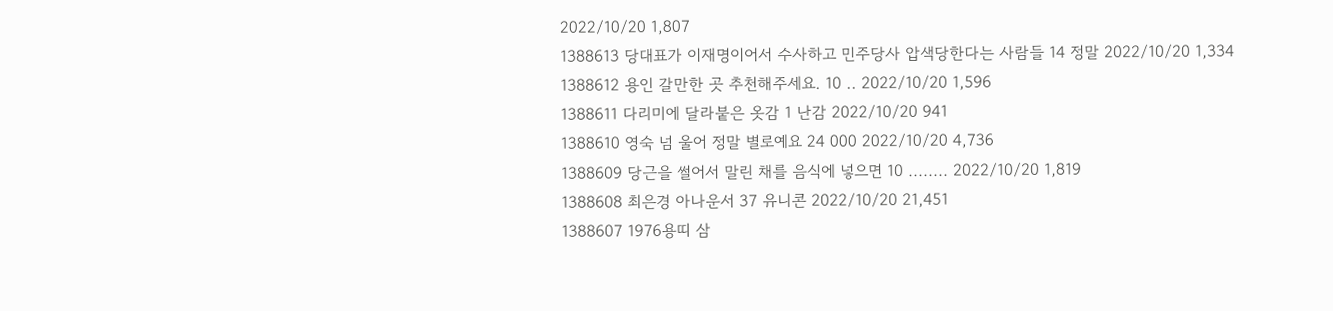2022/10/20 1,807
1388613 당대표가 이재명이어서 수사하고 민주당사 압색당한다는 사람들 14 정말 2022/10/20 1,334
1388612 용인 갈만한 곳 추천해주세요. 10 .. 2022/10/20 1,596
1388611 다리미에 달라붙은 옷감 1 난감 2022/10/20 941
1388610 영숙 넘 울어 정말 별로예요 24 000 2022/10/20 4,736
1388609 당근을 썰어서 말린 채를 음식에 넣으면 10 ........ 2022/10/20 1,819
1388608 최은경 아나운서 37 유니콘 2022/10/20 21,451
1388607 1976용띠 삼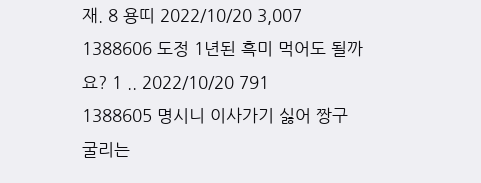재. 8 용띠 2022/10/20 3,007
1388606 도정 1년된 흑미 먹어도 될까요? 1 .. 2022/10/20 791
1388605 명시니 이사가기 싫어 짱구 굴리는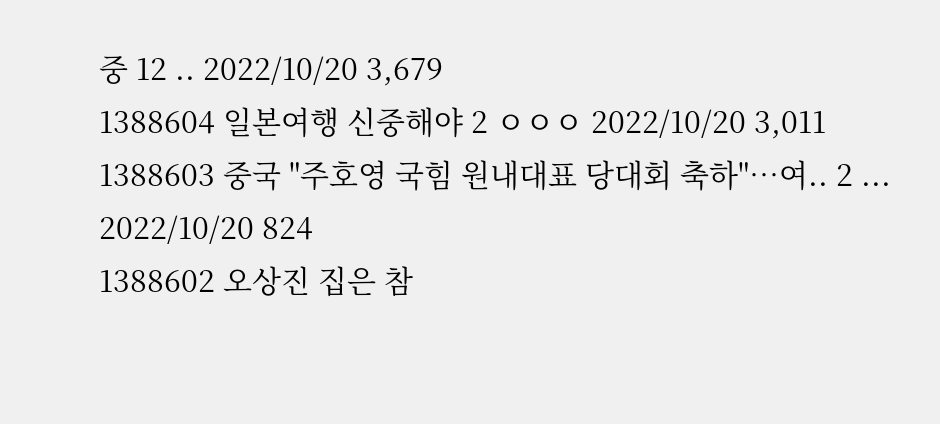중 12 .. 2022/10/20 3,679
1388604 일본여행 신중해야 2 ㅇㅇㅇ 2022/10/20 3,011
1388603 중국 "주호영 국힘 원내대표 당대회 축하"…여.. 2 ... 2022/10/20 824
1388602 오상진 집은 참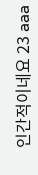인간적이네요 23 aaa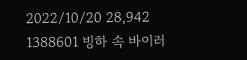2022/10/20 28,942
1388601 빙하 속 바이러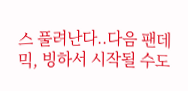스 풀려난다..다음 팬데믹, 빙하서 시작될 수도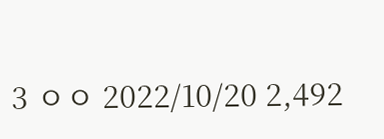3 ㅇㅇ 2022/10/20 2,492